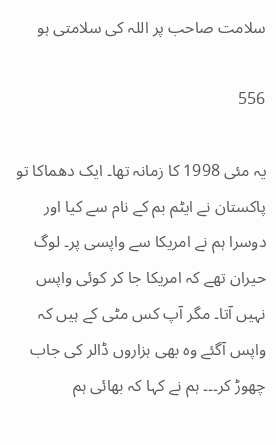سلامت صاحب پر اللہ کی سلامتی ہو

556

یہ مئی 1998 کا زمانہ تھا۔ ایک دھماکا تو پاکستان نے ایٹم بم کے نام سے کیا اور دوسرا ہم نے امریکا سے واپسی پر۔ لوگ حیران تھے کہ امریکا جا کر کوئی واپس نہیں آتا۔ مگر آپ کس مٹی کے ہیں کہ واپس آگئے وہ بھی ہزاروں ڈالر کی جاب چھوڑ کر۔۔۔ ہم نے کہا کہ بھائی ہم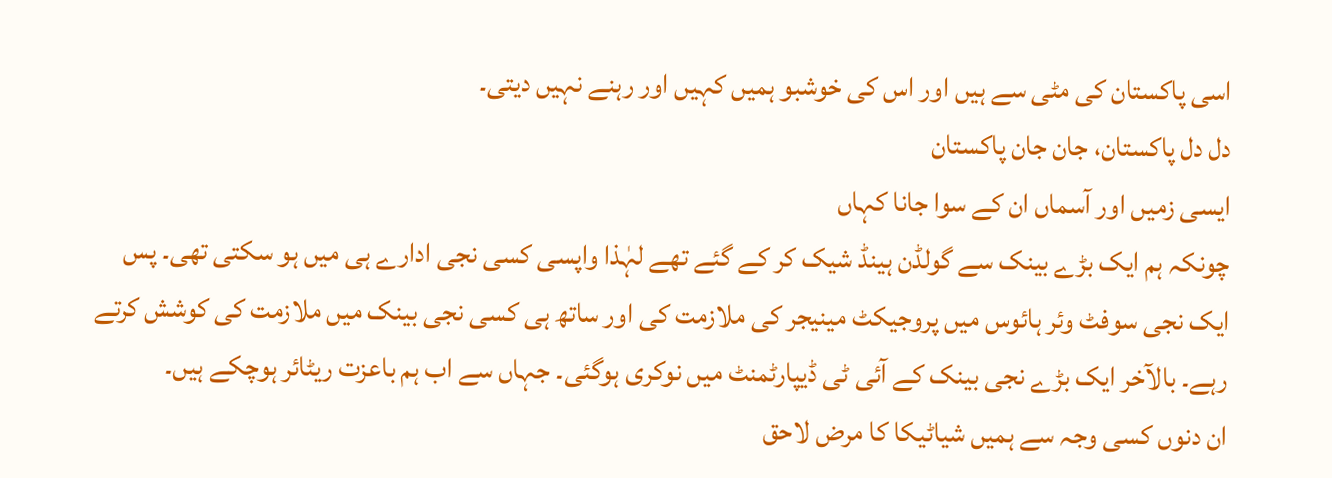اسی پاکستان کی مٹی سے ہیں اور اس کی خوشبو ہمیں کہیں اور رہنے نہیں دیتی۔
دل دل پاکستان، جان جان پاکستان
ایسی زمیں اور آسماں ان کے سوا جانا کہاں
چونکہ ہم ایک بڑے بینک سے گولڈن ہینڈ شیک کر کے گئے تھے لہٰذا واپسی کسی نجی ادارے ہی میں ہو سکتی تھی۔ پس ایک نجی سوفٹ وئر ہائوس میں پروجیکٹ مینیجر کی ملازمت کی اور ساتھ ہی کسی نجی بینک میں ملازمت کی کوشش کرتے رہے۔ بالآخر ایک بڑے نجی بینک کے آئی ٹی ڈیپارٹمنٹ میں نوکری ہوگئی۔ جہاں سے اب ہم باعزت ریٹائر ہوچکے ہیں۔
ان دنوں کسی وجہ سے ہمیں شیاٹیکا کا مرض لاحق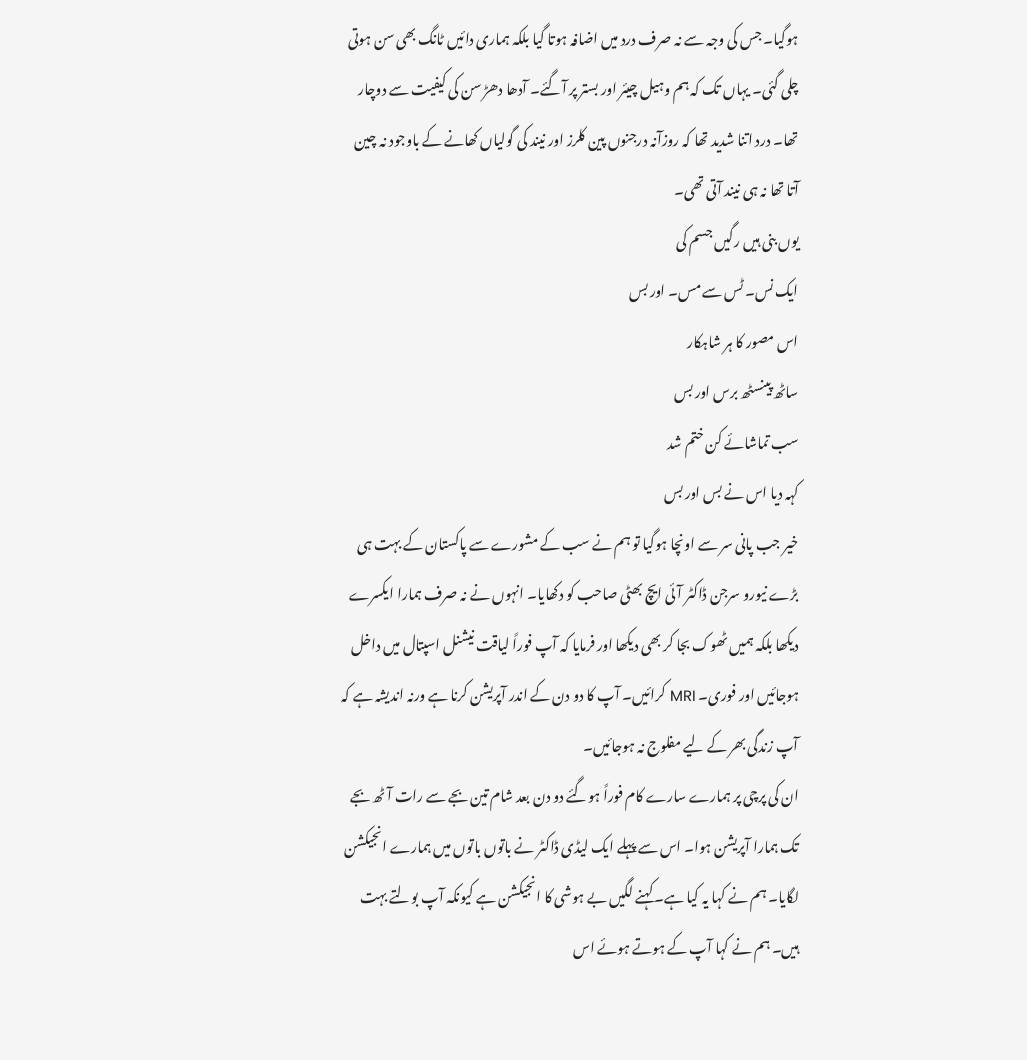ہوگیا۔ جس کی وجہ سے نہ صرف درد میں اضافہ ہوتا گیا بلکہ ہماری دائیں ٹانگ بھی سن ہوتی چلی گئی۔ یہاں تک کہ ہم وہیل چیئر اور بستر پر آگئے۔ آدھا دھڑ سن کی کیفیت سے دوچار تھا۔ درد اتنا شدید تھا کہ روزآنہ درجنوں پین کلرز اور نیند کی گولیاں کھانے کے باوجود نہ چین آتا تھا نہ ہی نیند آتی تھی۔
یوں بنی ہیں رگیں جسم کی
ایک نس۔ ٹس سے مس۔ اور بس
اس مصور کا ہر شاہکار
ساٹھ پینسٹھ برس اور بس
سب تماشائے کن ختم شد
کہہ دیا اس نے بس اور بس
خیر جب پانی سر سے اونچا ہوگیا تو ہم نے سب کے مشورے سے پاکستان کے بہت ہی بڑے نیورو سرجن ڈاکٹر آئی ایچ بھٹی صاحب کو دکھایا۔ انہوں نے نہ صرف ہمارا ایکسرے دیکھا بلکہ ہمیں ٹھوک بجا کر بھی دیکھا اور فرمایا کہ آپ فوراً لیاقت نیشنل اسپتال میں داخل ہوجائیں اور فوری۔ MRI کرائیں۔ آپ کا دو دن کے اندر آپریشن کرنا ہے ورنہ اندیشہ ہے کہ آپ زندگی بھر کے لیے مفلوج نہ ہوجائیں۔
ان کی پرچی پر ہمارے سارے کام فوراً ہوگئے دو دن بعد شام تین بجے سے رات آٹھ بجے تک ہمارا آپریشن ہوا۔ اس سے پہلے ایک لیڈی ڈاکٹر نے باتوں باتوں میں ہمارے انجیکشن لگایا۔ ہم نے کہا یہ کیا ہے۔ کہنے لگیں بے ہوشی کا انجیکشن ہے کیونکہ آپ بولتے بہت ہیں۔ ہم نے کہا آپ کے ہوتے ہوئے اس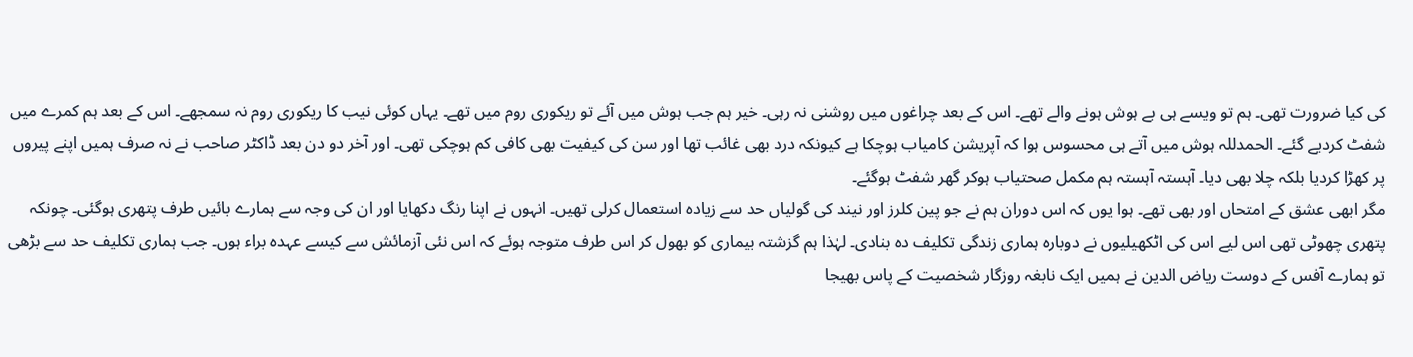کی کیا ضرورت تھی۔ ہم تو ویسے ہی بے ہوش ہونے والے تھے۔ اس کے بعد چراغوں میں روشنی نہ رہی۔ خیر ہم جب ہوش میں آئے تو ریکوری روم میں تھے۔ یہاں کوئی نیب کا ریکوری روم نہ سمجھے۔ اس کے بعد ہم کمرے میں شفٹ کردیے گئے۔ الحمدللہ ہوش میں آتے ہی محسوس ہوا کہ آپریشن کامیاب ہوچکا ہے کیونکہ درد بھی غائب تھا اور سن کی کیفیت بھی کافی کم ہوچکی تھی۔ اور آخر دو دن بعد ڈاکٹر صاحب نے نہ صرف ہمیں اپنے پیروں پر کھڑا کردیا بلکہ چلا بھی دیا۔ آہستہ آہستہ ہم مکمل صحتیاب ہوکر گھر شفٹ ہوگئے۔
مگر ابھی عشق کے امتحاں اور بھی تھے۔ ہوا یوں کہ اس دوران ہم نے جو پین کلرز اور نیند کی گولیاں حد سے زیادہ استعمال کرلی تھیں۔ انہوں نے اپنا رنگ دکھایا اور ان کی وجہ سے ہمارے بائیں طرف پتھری ہوگئی۔ چونکہ پتھری چھوٹی تھی اس لیے اس کی اٹکھیلیوں نے دوبارہ ہماری زندگی تکلیف دہ بنادی۔ لہٰذا ہم گزشتہ بیماری کو بھول کر اس طرف متوجہ ہوئے کہ اس نئی آزمائش سے کیسے عہدہ براء ہوں۔ جب ہماری تکلیف حد سے بڑھی تو ہمارے آفس کے دوست ریاض الدین نے ہمیں ایک نابغہ روزگار شخصیت کے پاس بھیجا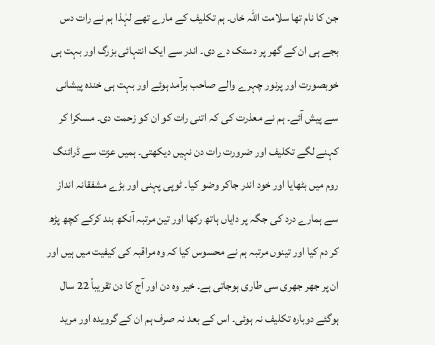جن کا نام تھا سلامت اللہ خاں۔ ہم تکلیف کے مارے تھے لہٰذا ہم نے رات دس بجے ہی ان کے گھر پر دستک دے دی۔ اندر سے ایک انتہائی بزرگ اور بہت ہی خوبصورت اور پرنور چہرے والے صاحب برآمد ہوئے اور بہت ہی خندہ پیشانی سے پیش آئے۔ ہم نے معذرت کی کہ اتنی رات کو ان کو زحمت دی۔ مسکرا کر کہنے لگے تکلیف اور ضرورت رات دن نہیں دیکھتی۔ ہمیں عزت سے ڈرائنگ روم میں بٹھایا اور خود اندر جاکر وضو کیا۔ ٹوپی پہنی اور بڑے مشفقانہ انداز سے ہمارے درد کی جگہ پر دایاں ہاتھ رکھا اور تین مرتبہ آنکھ بند کرکے کچھ پڑھ کر دم کیا اور تینوں مرتبہ ہم نے محسوس کیا کہ وہ مراقبہ کی کیفیت میں ہیں اور ان پر جھر جھری سی طاری ہوجاتی ہے۔ خیر وہ دن اور آج کا دن تقریباً 22 سال ہوگئے دوبارہ تکلیف نہ ہوئی۔ اس کے بعد نہ صرف ہم ان کے گرویدہ اور مرید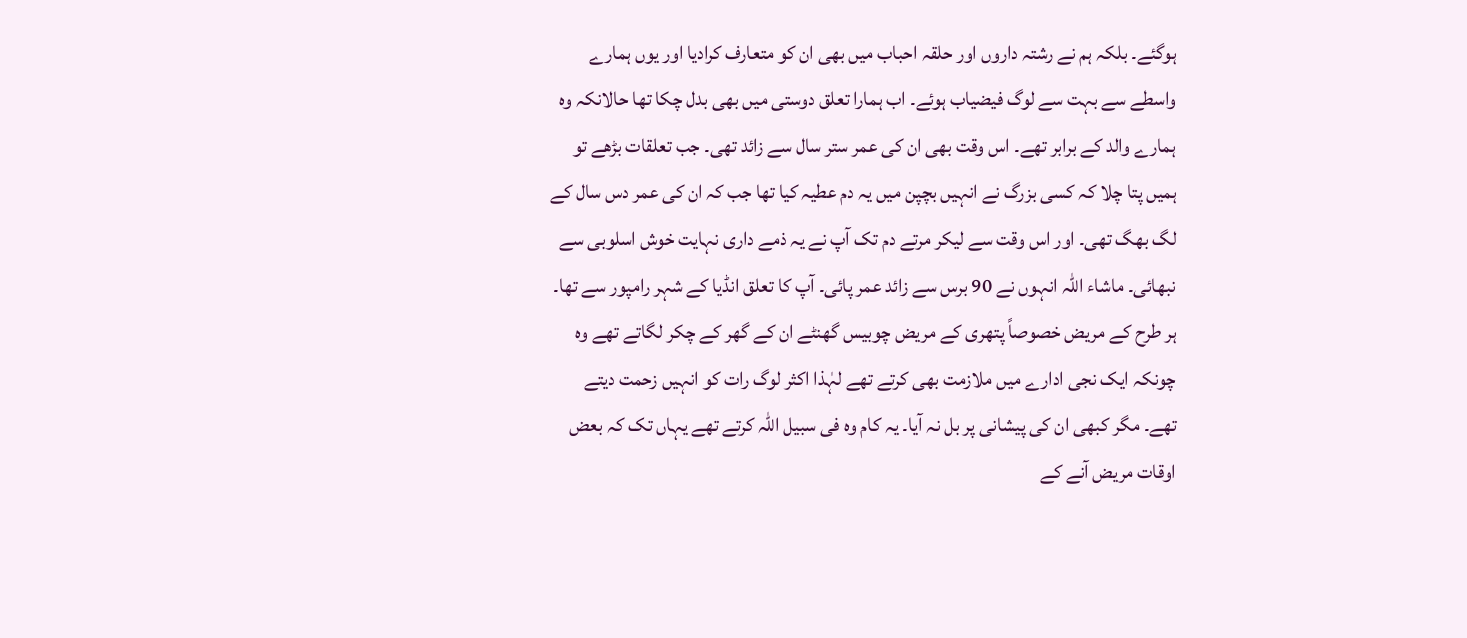ہوگئے۔ بلکہ ہم نے رشتہ داروں اور حلقہ احباب میں بھی ان کو متعارف کرادیا اور یوں ہمارے واسطے سے بہت سے لوگ فیضیاب ہوئے۔ اب ہمارا تعلق دوستی میں بھی بدل چکا تھا حالانکہ وہ ہمارے والد کے برابر تھے۔ اس وقت بھی ان کی عمر ستر سال سے زائد تھی۔ جب تعلقات بڑھے تو ہمیں پتا چلا کہ کسی بزرگ نے انہیں بچپن میں یہ دم عطیہ کیا تھا جب کہ ان کی عمر دس سال کے لگ بھگ تھی۔ اور اس وقت سے لیکر مرتے دم تک آپ نے یہ ذمے داری نہایت خوش اسلوبی سے نبھائی۔ ماشاء اللہ انہوں نے 90 برس سے زائد عمر پائی۔ آپ کا تعلق انڈیا کے شہر رامپور سے تھا۔ ہر طرح کے مریض خصوصاً پتھری کے مریض چوبیس گھنٹے ان کے گھر کے چکر لگاتے تھے وہ چونکہ ایک نجی ادارے میں ملازمت بھی کرتے تھے لہٰذا اکثر لوگ رات کو انہیں زحمت دیتے تھے۔ مگر کبھی ان کی پیشانی پر بل نہ آیا۔ یہ کام وہ فی سبیل اللہ کرتے تھے یہاں تک کہ بعض اوقات مریض آنے کے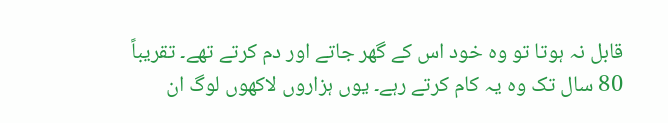قابل نہ ہوتا تو وہ خود اس کے گھر جاتے اور دم کرتے تھے۔ تقریباً 80 سال تک وہ یہ کام کرتے رہے۔ یوں ہزاروں لاکھوں لوگ ان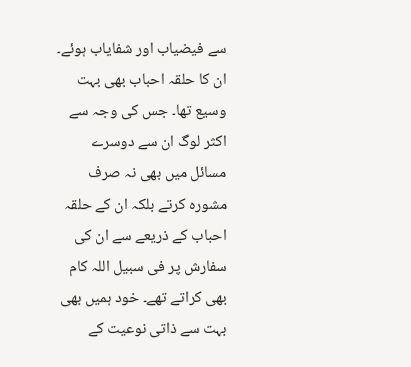سے فیضیاب اور شفایاب ہوئے۔
ان کا حلقہ احباب بھی بہت وسیع تھا۔ جس کی وجہ سے اکثر لوگ ان سے دوسرے مسائل میں بھی نہ صرف مشورہ کرتے بلکہ ان کے حلقہ احباب کے ذریعے سے ان کی سفارش پر فی سبیل اللہ کام بھی کراتے تھے۔ خود ہمیں بھی بہت سے ذاتی نوعیت کے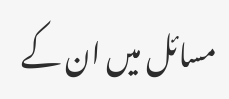مسائل میں ان کے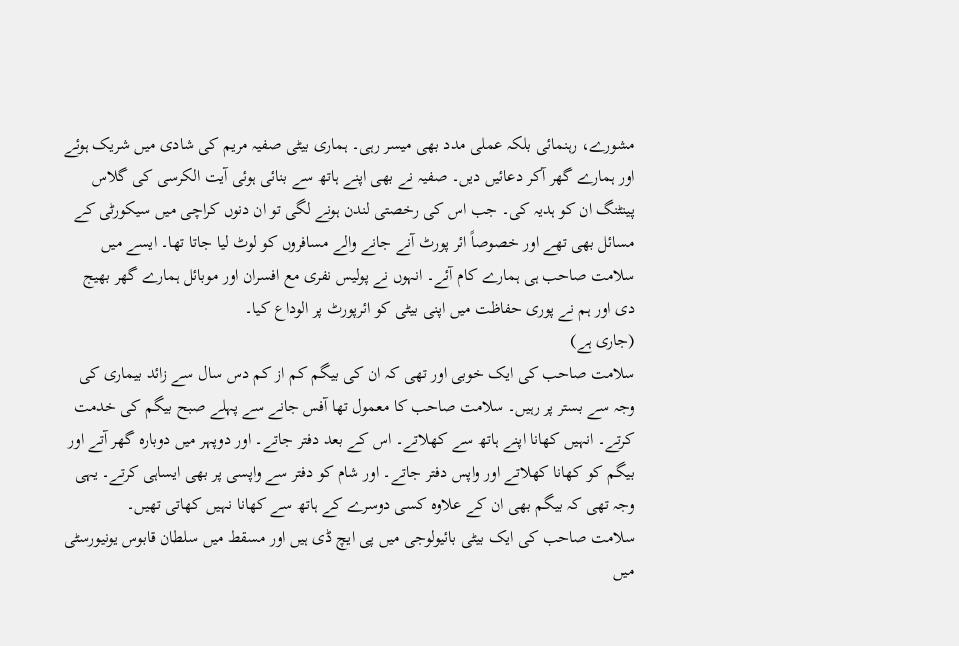مشورے، رہنمائی بلکہ عملی مدد بھی میسر رہی۔ ہماری بیٹی صفیہ مریم کی شادی میں شریک ہوئے اور ہمارے گھر آکر دعائیں دیں۔ صفیہ نے بھی اپنے ہاتھ سے بنائی ہوئی آیت الکرسی کی گلاس پینٹنگ ان کو ہدیہ کی۔ جب اس کی رخصتی لندن ہونے لگی تو ان دنوں کراچی میں سیکورٹی کے مسائل بھی تھے اور خصوصاً ائر پورٹ آنے جانے والے مسافروں کو لوٹ لیا جاتا تھا۔ ایسے میں سلامت صاحب ہی ہمارے کام آئے۔ انہوں نے پولیس نفری مع افسران اور موبائل ہمارے گھر بھیج دی اور ہم نے پوری حفاظت میں اپنی بیٹی کو ائرپورٹ پر الوداع کیا۔
(جاری ہے)
سلامت صاحب کی ایک خوبی اور تھی کہ ان کی بیگم کم از کم دس سال سے زائد بیماری کی وجہ سے بستر پر رہیں۔ سلامت صاحب کا معمول تھا آفس جانے سے پہلے صبح بیگم کی خدمت کرتے۔ انہیں کھانا اپنے ہاتھ سے کھلاتے۔ اس کے بعد دفتر جاتے۔ اور دوپہر میں دوبارہ گھر آتے اور بیگم کو کھانا کھلاتے اور واپس دفتر جاتے۔ اور شام کو دفتر سے واپسی پر بھی ایساہی کرتے۔ یہی وجہ تھی کہ بیگم بھی ان کے علاوہ کسی دوسرے کے ہاتھ سے کھانا نہیں کھاتی تھیں۔
سلامت صاحب کی ایک بیٹی بائیولوجی میں پی ایچ ڈی ہیں اور مسقط میں سلطان قابوس یونیورسٹی میں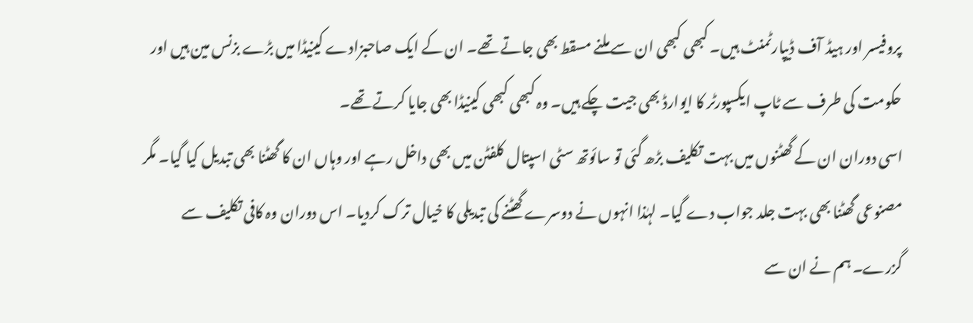پروفیسر اور ہیڈ آف ڈیپارٹمنٹ ہیں۔ کبھی کبھی ان سے ملنے مسقط بھی جاتے تھے۔ ان کے ایک صاحبزادے کینیڈا میں بڑے بزنس مین ہیں اور حکومت کی طرف سے ٹاپ ایکسپورٹر کا ایوارڈ بھی جیت چکے ہیں۔ وہ کبھی کبھی کینیڈا بھی جایا کرتے تھے۔
اسی دوران ان کے گھٹنوں میں بہت تکلیف بڑھ گئی تو سائوتھ سٹی اسپتال کلفٹن میں بھی داخل رہے اور وہاں ان کا گھٹنا بھی تبدیل کیا گیا۔ مگر مصنوعی گھٹنا بھی بہت جلد جواب دے گیا۔ لہٰذا انہوں نے دوسرے گھٹنے کی تبدیلی کا خیال ترک کردیا۔ اس دوران وہ کافی تکلیف سے گزرے۔ ہم نے ان سے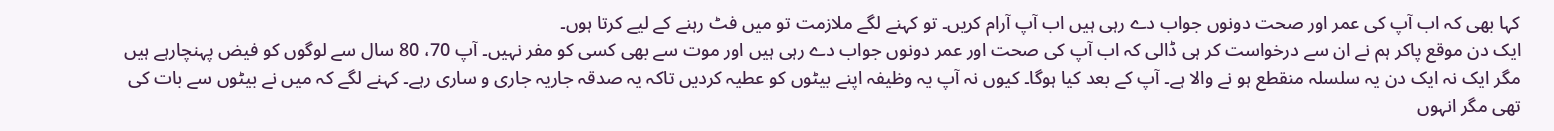کہا بھی کہ اب آپ کی عمر اور صحت دونوں جواب دے رہی ہیں اب آپ آرام کریں۔ تو کہنے لگے ملازمت تو میں فٹ رہنے کے لیے کرتا ہوں۔
ایک دن موقع پاکر ہم نے ان سے درخواست کر ہی ڈالی کہ اب آپ کی صحت اور عمر دونوں جواب دے رہی ہیں اور موت سے بھی کسی کو مفر نہیں۔ آپ 70، 80 سال سے لوگوں کو فیض پہنچارہے ہیں مگر ایک نہ ایک دن یہ سلسلہ منقطع ہو نے والا ہے۔ آپ کے بعد کیا ہوگا۔ کیوں نہ آپ یہ وظیفہ اپنے بیٹوں کو عطیہ کردیں تاکہ یہ صدقہ جاریہ جاری و ساری رہے۔ کہنے لگے کہ میں نے بیٹوں سے بات کی تھی مگر انہوں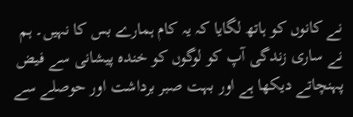نے کانوں کو ہاتھ لگایا کہ یہ کام ہمارے بس کا نہیں۔ ہم نے ساری زندگی آپ کو لوگوں کو خندہ پیشانی سے فیض پہنچاتے دیکھا ہے اور بہت صبر برداشت اور حوصلے سے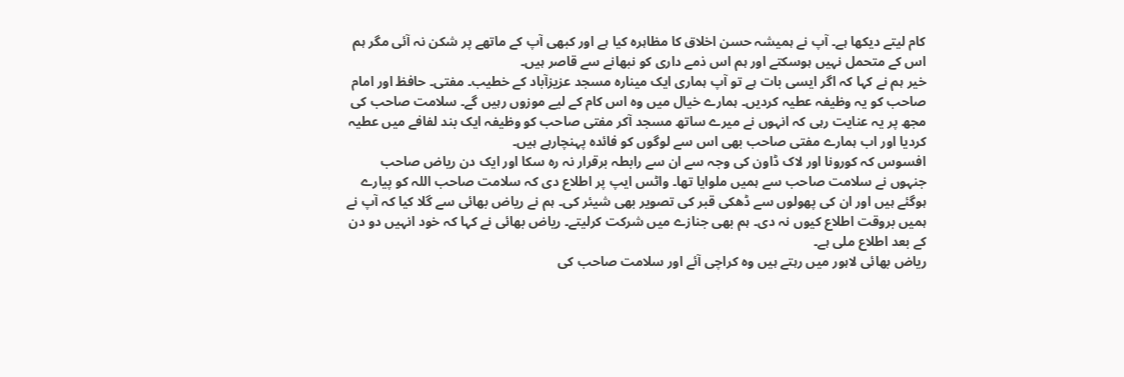کام لیتے دیکھا ہے۔ آپ نے ہمیشہ حسن اخلاق کا مظاہرہ کیا ہے اور کبھی آپ کے ماتھے پر شکن نہ آئی مگر ہم اس کے متحمل نہیں ہوسکتے اور ہم اس ذمے داری کو نبھانے سے قاصر ہیں۔
خیر ہم نے کہا کہ اگر ایسی بات ہے تو آپ ہماری ایک مینارہ مسجد عزیزآباد کے خطیب۔ مفتی۔ حافظ اور امام صاحب کو یہ وظیفہ عطیہ کردیں۔ ہمارے خیال میں وہ اس کام کے لیے موزوں رہیں گے۔ سلامت صاحب کی مجھ پر یہ عنایت رہی کہ انہوں نے میرے ساتھ مسجد آکر مفتی صاحب کو وظیفہ ایک بند لفافے میں عطیہ کردیا اور اب ہمارے مفتی صاحب بھی اس سے لوگوں کو فائدہ پہنچارہے ہیں۔
افسوس کہ کورونا اور لاک ڈاون کی وجہ سے ان سے رابطہ برقرار نہ رہ سکا اور ایک دن ریاض صاحب جنہوں نے سلامت صاحب سے ہمیں ملوایا تھا۔ واٹس ایپ پر اطلاع دی کہ سلامت صاحب اللہ کو پیارے ہوگئے ہیں اور ان کی پھولوں سے ڈھکی قبر کی تصویر بھی شیئر کی۔ ہم نے ریاض بھائی سے گلا کیا کہ آپ نے ہمیں بروقت اطلاع کیوں نہ دی۔ ہم بھی جنازے میں شرکت کرلیتے۔ ریاض بھائی نے کہا کہ خود انہیں دو دن کے بعد اطلاع ملی ہے۔
ریاض بھائی لاہور میں رہتے ہیں وہ کراچی آئے اور سلامت صاحب کی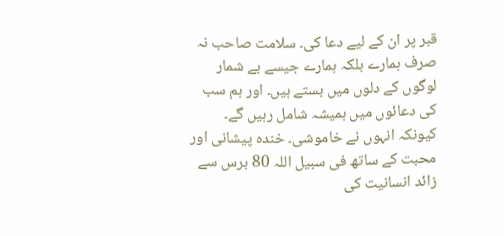قبر پر ان کے لیے دعا کی۔ سلامت صاحب نہ صرف ہمارے بلکہ ہمارے جیسے بے شمار لوگوں کے دلوں میں بستے ہیں۔ اور ہم سب کی دعائوں میں ہمیشہ شامل رہیں گے۔ کیونکہ انہوں نے خاموشی۔ خندہ پیشانی اور محبت کے ساتھ فی سبیل اللہ 80 برس سے زائد انسانیت کی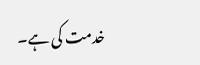خدمت کی ہے۔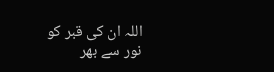اللہ ان کی قبر کو نور سے بھر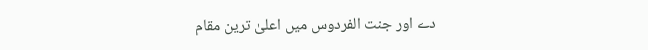دے اور جنت الفردوس میں اعلیٰ ترین مقام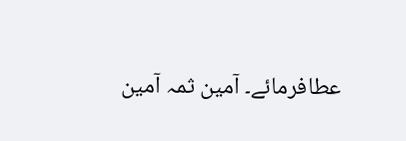عطافرمائے۔ آمین ثمہ آمین